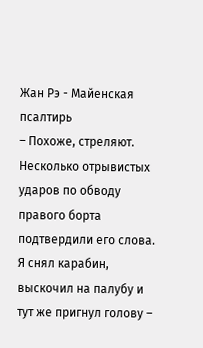Жан Рэ - Майенская псалтирь
– Похоже, стреляют.
Несколько отрывистых ударов по обводу правого борта подтвердили его слова.
Я снял карабин, выскочил на палубу и тут же пригнул голову –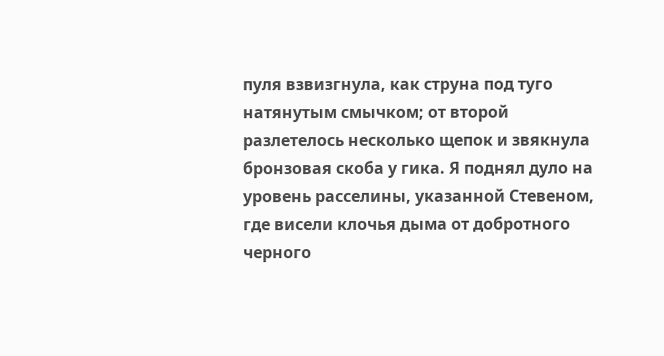пуля взвизгнула, как струна под туго натянутым смычком; от второй разлетелось несколько щепок и звякнула бронзовая скоба у гика. Я поднял дуло на уровень расселины, указанной Стевеном, где висели клочья дыма от добротного черного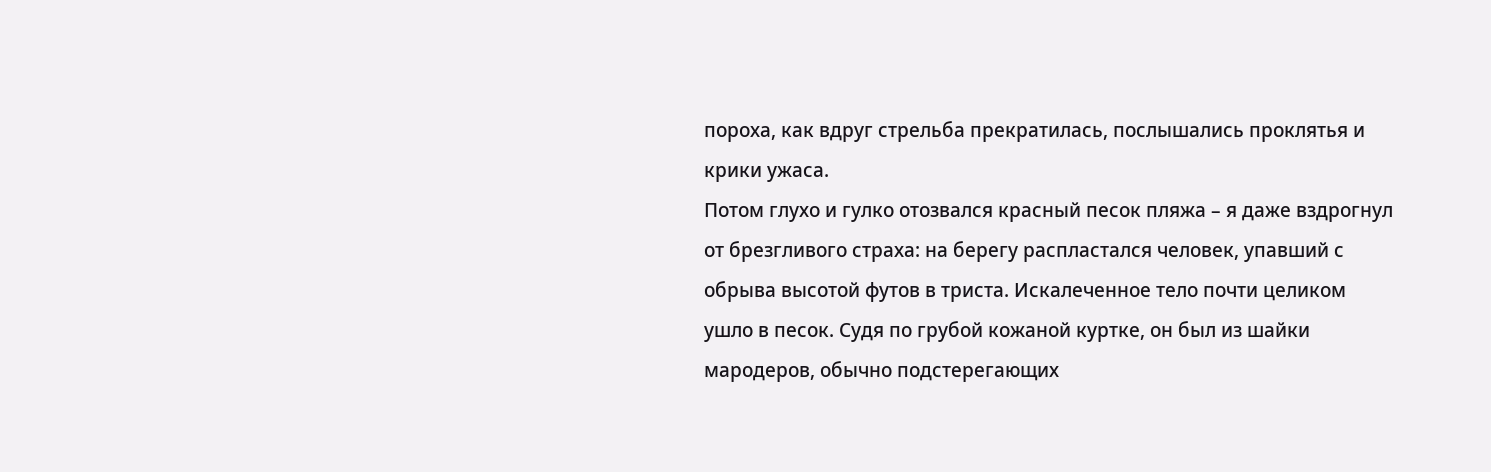пороха, как вдруг стрельба прекратилась, послышались проклятья и крики ужаса.
Потом глухо и гулко отозвался красный песок пляжа – я даже вздрогнул от брезгливого страха: на берегу распластался человек, упавший с обрыва высотой футов в триста. Искалеченное тело почти целиком ушло в песок. Судя по грубой кожаной куртке, он был из шайки мародеров, обычно подстерегающих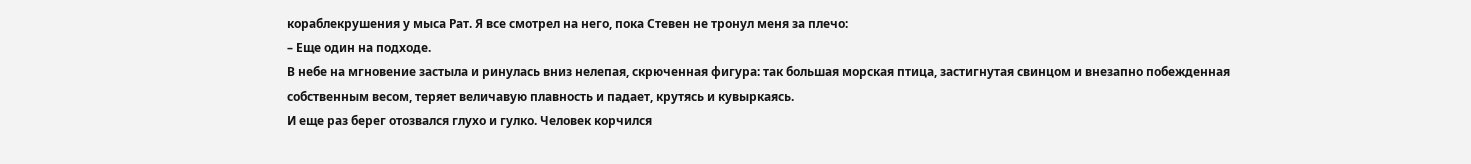кораблекрушения у мыса Рат. Я все смотрел на него, пока Стевен не тронул меня за плечо:
– Еще один на подходе.
В небе на мгновение застыла и ринулась вниз нелепая, скрюченная фигура: так большая морская птица, застигнутая свинцом и внезапно побежденная собственным весом, теряет величавую плавность и падает, крутясь и кувыркаясь.
И еще раз берег отозвался глухо и гулко. Человек корчился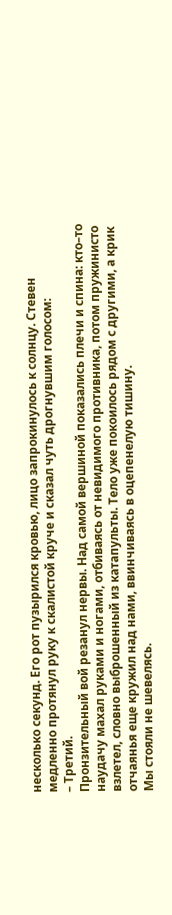несколько секунд. Его рот пузырился кровью, лицо запрокинулось к солнцу. Стевен медленно протянул руку к скалистой круче и сказал чуть дрогнувшим голосом:
– Третий.
Пронзительный вой резанул нервы. Над самой вершиной показались плечи и спина: кто–то наудачу махал руками и ногами, отбиваясь от невидимого противника, потом пружинисто взлетел, словно выброшенный из катапульты. Тело уже покоилось рядом с другими, а крик отчаянья еще кружил над нами, ввинчиваясь в оцепенелую тишину.
Мы стояли не шевелясь.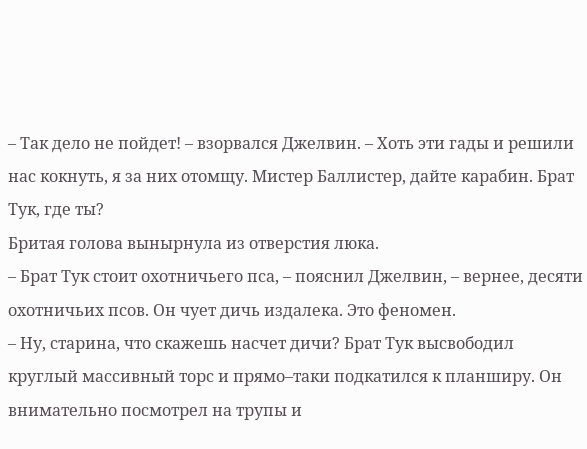– Так дело не пойдет! – взорвался Джелвин. – Хоть эти гады и решили нас кокнуть, я за них отомщу. Мистер Баллистер, дайте карабин. Брат Тук, где ты?
Бритая голова вынырнула из отверстия люка.
– Брат Тук стоит охотничьего пса, – пояснил Джелвин, – вернее, десяти охотничьих псов. Он чует дичь издалека. Это феномен.
– Ну, старина, что скажешь насчет дичи? Брат Тук высвободил круглый массивный торс и прямо–таки подкатился к планширу. Он внимательно посмотрел на трупы и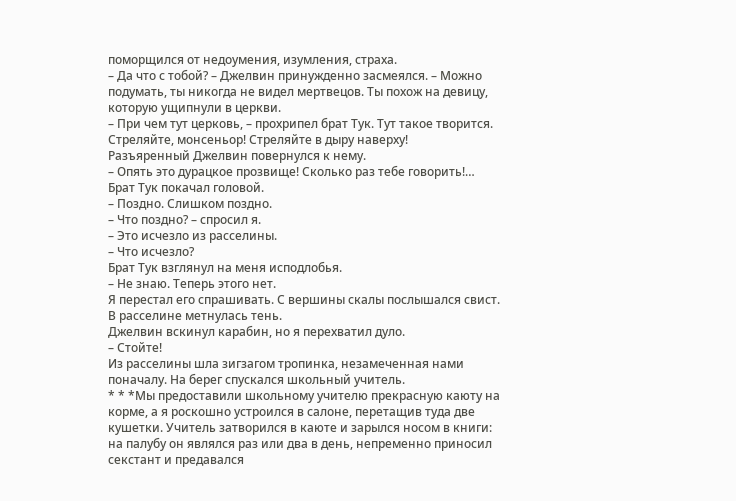поморщился от недоумения, изумления, страха.
– Да что с тобой? – Джелвин принужденно засмеялся. – Можно подумать, ты никогда не видел мертвецов. Ты похож на девицу, которую ущипнули в церкви.
– При чем тут церковь, – прохрипел брат Тук. Тут такое творится. Стреляйте, монсеньор! Стреляйте в дыру наверху!
Разъяренный Джелвин повернулся к нему.
– Опять это дурацкое прозвище! Сколько раз тебе говорить!…
Брат Тук покачал головой.
– Поздно. Слишком поздно.
– Что поздно? – спросил я.
– Это исчезло из расселины.
– Что исчезло?
Брат Тук взглянул на меня исподлобья.
– Не знаю. Теперь этого нет.
Я перестал его спрашивать. С вершины скалы послышался свист. В расселине метнулась тень.
Джелвин вскинул карабин, но я перехватил дуло.
– Стойте!
Из расселины шла зигзагом тропинка, незамеченная нами поначалу. На берег спускался школьный учитель.
* * *Мы предоставили школьному учителю прекрасную каюту на корме, а я роскошно устроился в салоне, перетащив туда две кушетки. Учитель затворился в каюте и зарылся носом в книги: на палубу он являлся раз или два в день, непременно приносил секстант и предавался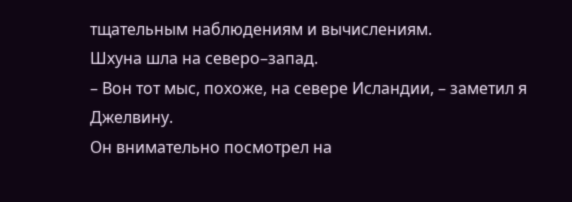тщательным наблюдениям и вычислениям.
Шхуна шла на северо–запад.
– Вон тот мыс, похоже, на севере Исландии, – заметил я Джелвину.
Он внимательно посмотрел на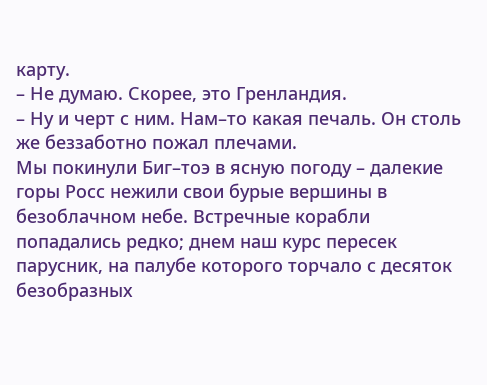карту.
– Не думаю. Скорее, это Гренландия.
– Ну и черт с ним. Нам–то какая печаль. Он столь же беззаботно пожал плечами.
Мы покинули Биг–тоэ в ясную погоду – далекие горы Росс нежили свои бурые вершины в безоблачном небе. Встречные корабли попадались редко; днем наш курс пересек парусник, на палубе которого торчало с десяток безобразных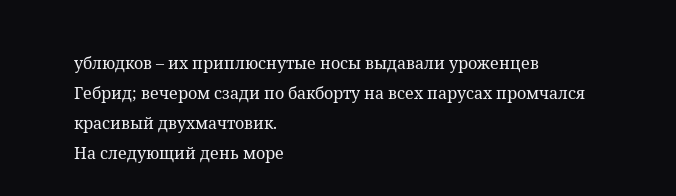ублюдков – их приплюснутые носы выдавали уроженцев Гебрид; вечером сзади по бакборту на всех парусах промчался красивый двухмачтовик.
На следующий день море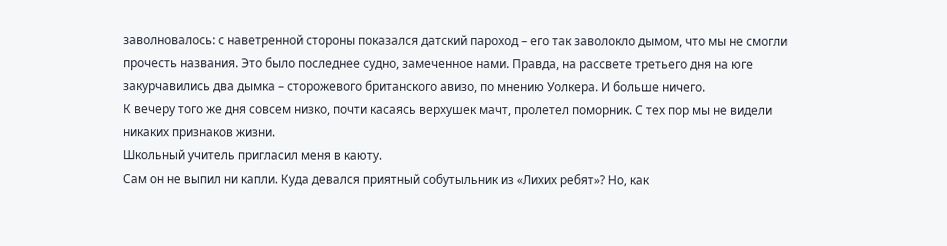заволновалось: с наветренной стороны показался датский пароход – его так заволокло дымом, что мы не смогли прочесть названия. Это было последнее судно, замеченное нами. Правда, на рассвете третьего дня на юге закурчавились два дымка – сторожевого британского авизо, по мнению Уолкера. И больше ничего.
К вечеру того же дня совсем низко, почти касаясь верхушек мачт, пролетел поморник. С тех пор мы не видели никаких признаков жизни.
Школьный учитель пригласил меня в каюту.
Сам он не выпил ни капли. Куда девался приятный собутыльник из «Лихих ребят»? Но, как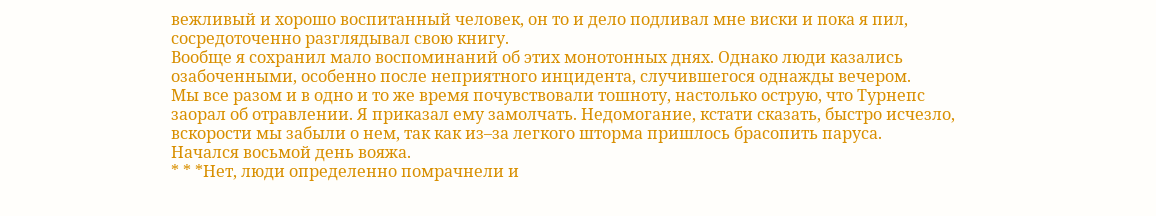вежливый и хорошо воспитанный человек, он то и дело подливал мне виски и пока я пил, сосредоточенно разглядывал свою книгу.
Вообще я сохранил мало воспоминаний об этих монотонных днях. Однако люди казались озабоченными, особенно после неприятного инцидента, случившегося однажды вечером.
Мы все разом и в одно и то же время почувствовали тошноту, настолько острую, что Турнепс заорал об отравлении. Я приказал ему замолчать. Недомогание, кстати сказать, быстро исчезло, вскорости мы забыли о нем, так как из–за легкого шторма пришлось брасопить паруса.
Начался восьмой день вояжа.
* * *Нет, люди определенно помрачнели и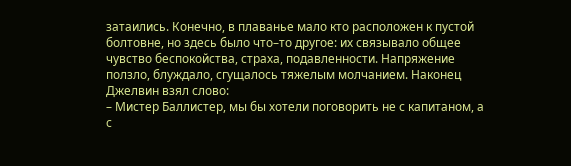затаились. Конечно, в плаванье мало кто расположен к пустой болтовне, но здесь было что–то другое: их связывало общее чувство беспокойства, страха, подавленности. Напряжение ползло, блуждало, сгущалось тяжелым молчанием. Наконец Джелвин взял слово:
– Мистер Баллистер, мы бы хотели поговорить не с капитаном, а с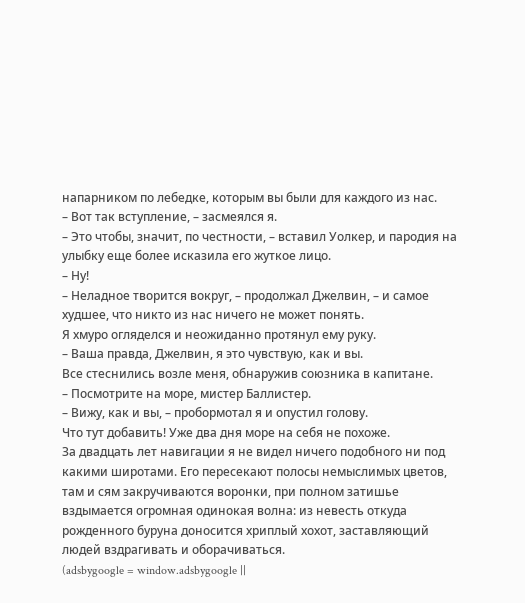напарником по лебедке, которым вы были для каждого из нас.
– Вот так вступление, – засмеялся я.
– Это чтобы, значит, по честности, – вставил Уолкер, и пародия на улыбку еще более исказила его жуткое лицо.
– Ну!
– Неладное творится вокруг, – продолжал Джелвин, – и самое худшее, что никто из нас ничего не может понять.
Я хмуро огляделся и неожиданно протянул ему руку.
– Ваша правда, Джелвин, я это чувствую, как и вы.
Все стеснились возле меня, обнаружив союзника в капитане.
– Посмотрите на море, мистер Баллистер.
– Вижу, как и вы, – пробормотал я и опустил голову.
Что тут добавить! Уже два дня море на себя не похоже.
За двадцать лет навигации я не видел ничего подобного ни под какими широтами. Его пересекают полосы немыслимых цветов, там и сям закручиваются воронки, при полном затишье вздымается огромная одинокая волна: из невесть откуда рожденного буруна доносится хриплый хохот, заставляющий людей вздрагивать и оборачиваться.
(adsbygoogle = window.adsbygoogle ||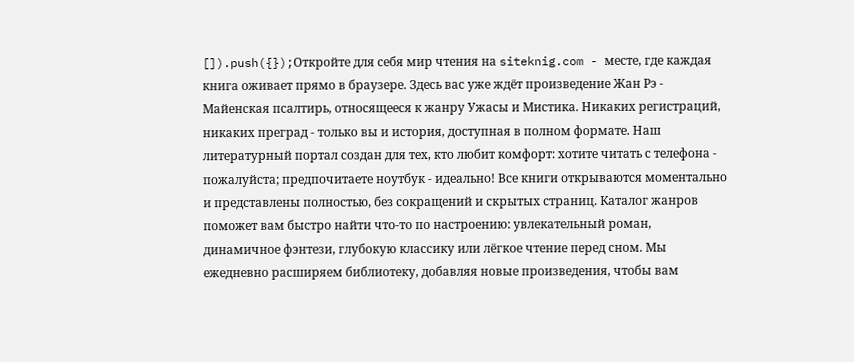[]).push({});Откройте для себя мир чтения на siteknig.com - месте, где каждая книга оживает прямо в браузере. Здесь вас уже ждёт произведение Жан Рэ - Майенская псалтирь, относящееся к жанру Ужасы и Мистика. Никаких регистраций, никаких преград - только вы и история, доступная в полном формате. Наш литературный портал создан для тех, кто любит комфорт: хотите читать с телефона - пожалуйста; предпочитаете ноутбук - идеально! Все книги открываются моментально и представлены полностью, без сокращений и скрытых страниц. Каталог жанров поможет вам быстро найти что-то по настроению: увлекательный роман, динамичное фэнтези, глубокую классику или лёгкое чтение перед сном. Мы ежедневно расширяем библиотеку, добавляя новые произведения, чтобы вам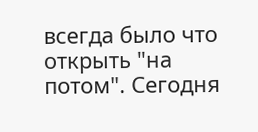всегда было что открыть "на потом". Сегодня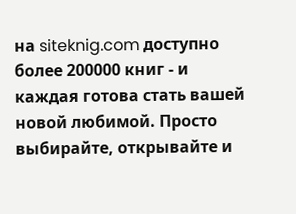на siteknig.com доступно более 200000 книг - и каждая готова стать вашей новой любимой. Просто выбирайте, открывайте и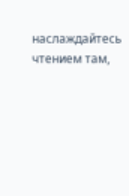наслаждайтесь чтением там,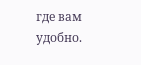где вам удобно.